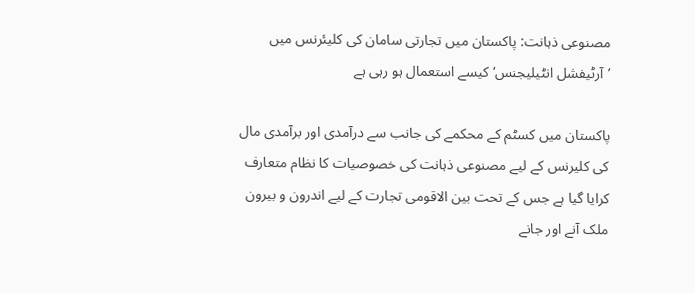مصنوعی ذہانت: پاکستان میں تجارتی سامان کی کلیئرنس میں ’آرٹیفشل انٹیلیجنس‘ کیسے استعمال ہو رہی ہے

پاکستان میں کسٹم کے محکمے کی جانب سے درآمدی اور برآمدی مال کی کلیرنس کے لیے مصنوعی ذہانت کی خصوصیات کا نظام متعارف کرایا گیا ہے جس کے تحت بین الاقومی تجارت کے لیے اندرون و بیرون ملک آنے اور جانے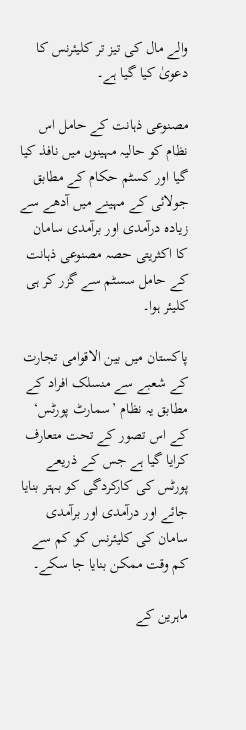والے مال کی تیز تر کلیئرنس کا دعویٰ کیا گیا ہے۔

مصنوعی ذہانت کے حامل اس نظام کو حالیہ مہینوں میں نافذ کیا گیا اور کسٹم حکام کے مطابق جولائی کے مہینے میں آدھے سے زیادہ درآمدی اور برآمدی سامان کا اکثریتی حصہ مصنوعی ذہانت کے حامل سسٹم سے گزر کر ہی کلیئر ہوا۔

پاکستان میں بین الاقوامی تجارت کے شعبے سے منسلک افراد کے مطابق یہ نظام ’سمارٹ پورٹس‘ کے اس تصور کے تحت متعارف کرایا گیا ہے جس کے ذریعے پورٹس کی کارکردگی کو بہتر بنایا جائے اور درآمدی اور برآمدی سامان کی کلیئرنس کو کم سے کم وقت ممکن بنایا جا سکے۔

ماہرین کے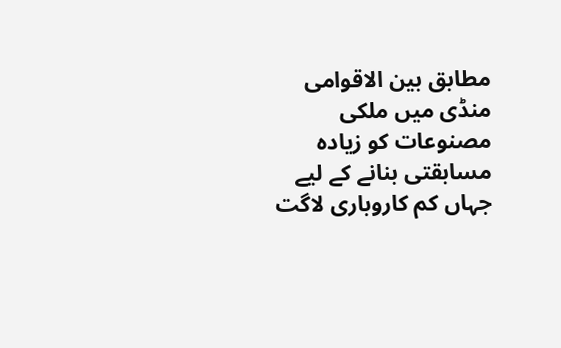مطابق بین الاقوامی منڈی میں ملکی مصنوعات کو زیادہ مسابقتی بنانے کے لیے جہاں کم کاروباری لاگت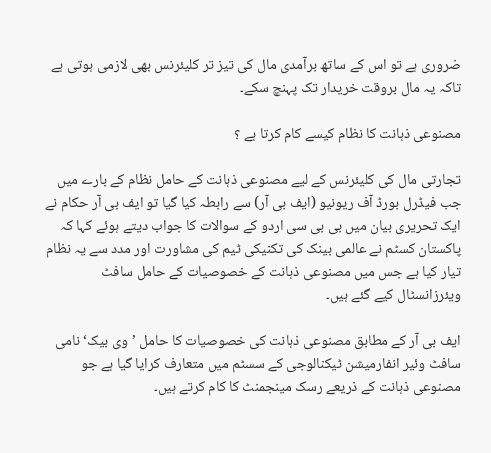ضروری ہے تو اس کے ساتھ برآمدی مال کی تیز تر کلیئرنس بھی لازمی ہوتی ہے تاکہ یہ مال بروقت خریدار تک پہنچ سکے۔

مصنوعی ذہانت کا نظام کیسے کام کرتا ہے ؟

تجارتی مال کی کلیئرنس کے لیے مصنوعی ذہانت کے حامل نظام کے بارے میں جب فیڈرل بورڈ آف ریونیو (ایف بی آر) سے رابطہ کیا گیا تو ایف بی آر حکام نے ایک تحریری بیان میں بی بی سی اردو کے سوالات کا جواب دیتے ہوئے کہا کہ پاکستان کسٹم نے عالمی بینک کی تکنیکی ٹیم کی مشاورت اور مدد سے یہ نظام تیار کیا ہے جس میں مصنوعی ذہانت کے خصوصیات کے حامل سافٹ ویئرزانسٹال کیے گئے ہیں۔

ایف بی آر کے مطابق مصنوعی ذہانت کی خصوصیات کا حامل ’وی بیک‘ نامی سافٹ وئیر انفارمیشن ٹیکنالوجی کے سسٹم میں متعارف کرایا گیا ہے جو مصنوعی ذہانت کے ذریعے رسک مینجمنٹ کا کام کرتے ہیں۔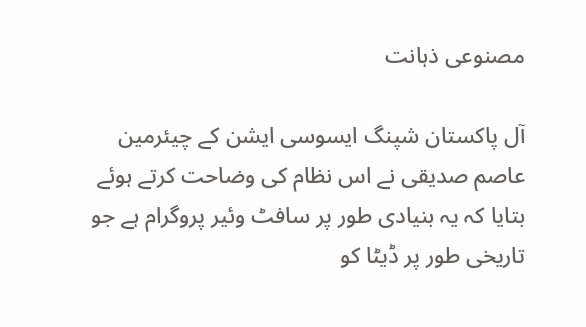مصنوعی ذہانت

آل پاکستان شپنگ ایسوسی ایشن کے چیئرمین عاصم صدیقی نے اس نظام کی وضاحت کرتے ہوئے بتایا کہ یہ بنیادی طور پر سافٹ وئیر پروگرام ہے جو تاریخی طور پر ڈیٹا کو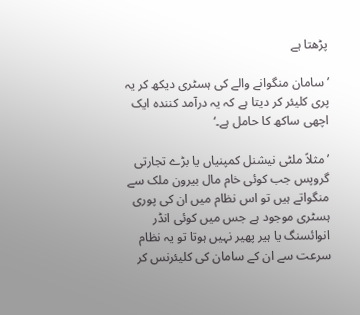پڑھتا ہے

’سامان منگوانے والے کی ہسٹری دیکھ کر یہ پری کلیئر کر دیتا ہے کہ یہ درآمد کنندہ ایک اچھی ساکھ کا حامل ہے۔‘

’مثلاً ملٹی نیشنل کمپنیاں یا بڑے تجارتی گروپس جب کوئی خام مال بیرون ملک سے منگواتے ہیں تو اس نظام میں ان کی پوری ہسٹری موجود ہے جس میں کوئی انڈر انوائسنگ یا ہیر پھیر نہیں ہوتا تو یہ نظام سرعت سے ان کے سامان کی کلیئرنس کر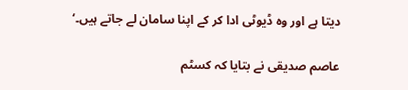دیتا ہے اور وہ ڈیوٹی ادا کر کے اپنا سامان لے جاتے ہیں۔‘

عاصم صدیقی نے بتایا کہ کسٹم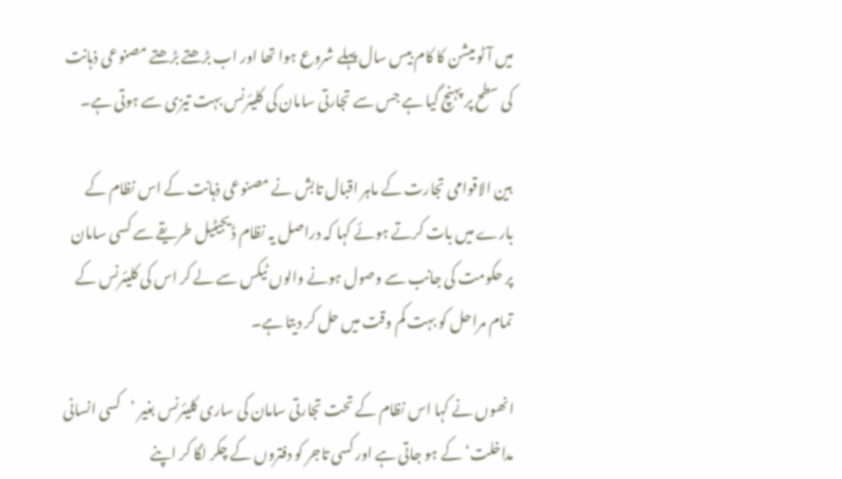میں آٹو میشن کا کام بیس سال پہلے شروع ہوا تھا اور اب بڑھتے بڑھتے مصنوعی ذہانت کی سطح پر پہنچ گیا ہے جس سے تجارتی سامان کی کلیئرنس بہت تیزی سے ہوتی ہے۔

بین الاقوامی تجارت کے ماہر اقبال تابش نے مصنوعی ذہانت کے اس نظام کے بارے میں بات کرتے ہوئے کہا کہ دراصل یہ نظام ڈیجیٹیل طریقے سے کسی سامان پر حکومت کی جانب سے وصول ہونے والوں ٹیکس سے لے کر اس کی کلیئرنس کے تمام مراحل کو بہت کم وقت میں حل کر دیتا ہے۔

انھوں نے کہا اس نظام کے تحت تجارتی سامان کی ساری کلیئرنس بغیر ’کسی انسانی مداخلت‘ کے ہو جاتی ہے اور کسی تاجر کو دفتروں کے چکر لگا کر اپنے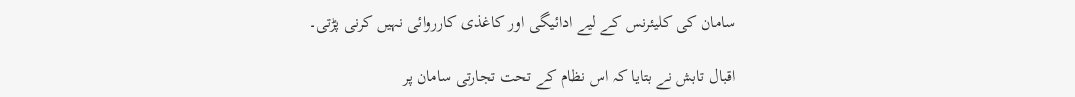سامان کی کلیئرنس کے لیے ادائیگی اور کاغذی کارروائی نہیں کرنی پڑتی۔

اقبال تابش نے بتایا کہ اس نظام کے تحت تجارتی سامان پر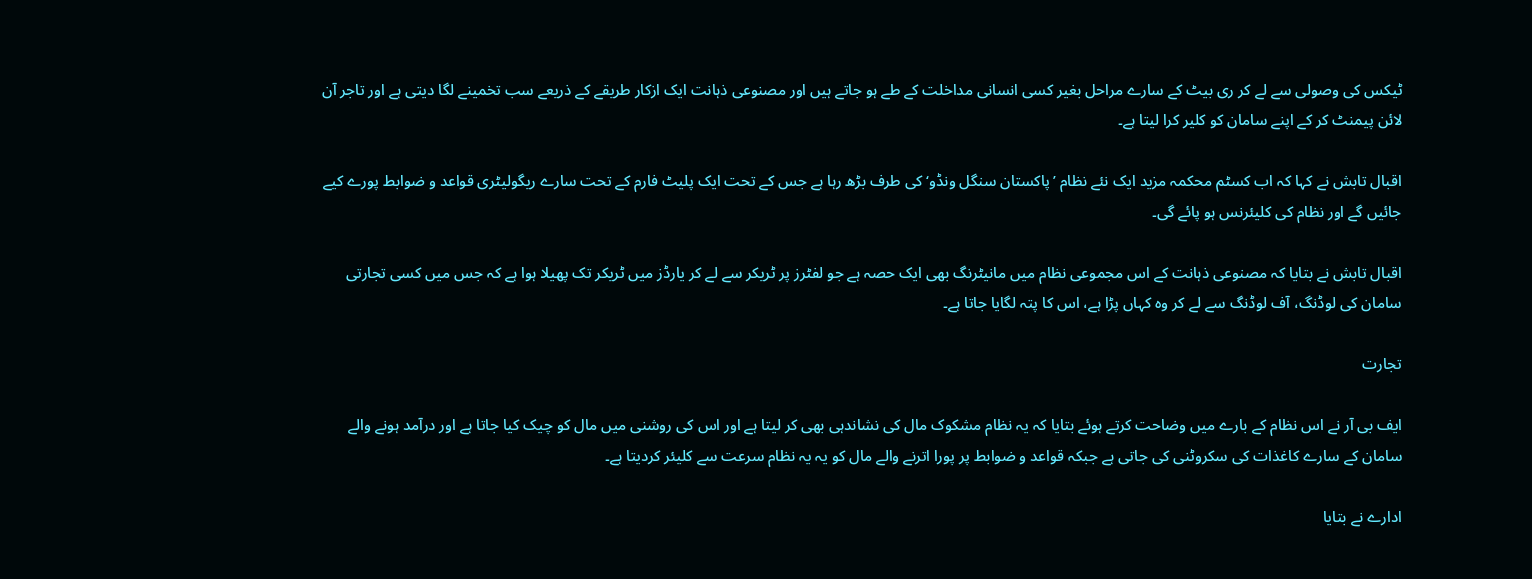ٹیکس کی وصولی سے لے کر ری بیٹ کے سارے مراحل بغیر کسی انسانی مداخلت کے طے ہو جاتے ہیں اور مصنوعی ذہانت ایک ازکار طریقے کے ذریعے سب تخمینے لگا دیتی ہے اور تاجر آن لائن پیمنٹ کر کے اپنے سامان کو کلیر کرا لیتا ہے۔

اقبال تابش نے کہا کہ اب کسٹم محکمہ مزید ایک نئے نظام ’پاکستان سنگل ونڈو‘ کی طرف بڑھ رہا ہے جس کے تحت ایک پلیٹ فارم کے تحت سارے ریگولیٹری قواعد و ضوابط پورے کیے جائیں گے اور نظام کی کلیئرنس ہو پائے گی۔

اقبال تابش نے بتایا کہ مصنوعی ذہانت کے اس مجموعی نظام میں مانیٹرنگ بھی ایک حصہ ہے جو لفٹرز پر ٹریکر سے لے کر یارڈز میں ٹریکر تک پھیلا ہوا ہے کہ جس میں کسی تجارتی سامان کی لوڈنگ، آف لوڈنگ سے لے کر وہ کہاں پڑا ہے، اس کا پتہ لگایا جاتا ہے۔

تجارت

ایف بی آر نے اس نظام کے بارے میں وضاحت کرتے ہوئے بتایا کہ یہ نظام مشکوک مال کی نشاندہی بھی کر لیتا ہے اور اس کی روشنی میں مال کو چیک کیا جاتا ہے اور درآمد ہونے والے سامان کے سارے کاغذات کی سکروٹنی کی جاتی ہے جبکہ قواعد و ضوابط پر پورا اترنے والے مال کو یہ یہ نظام سرعت سے کلیئر کردیتا ہے۔

ادارے نے بتایا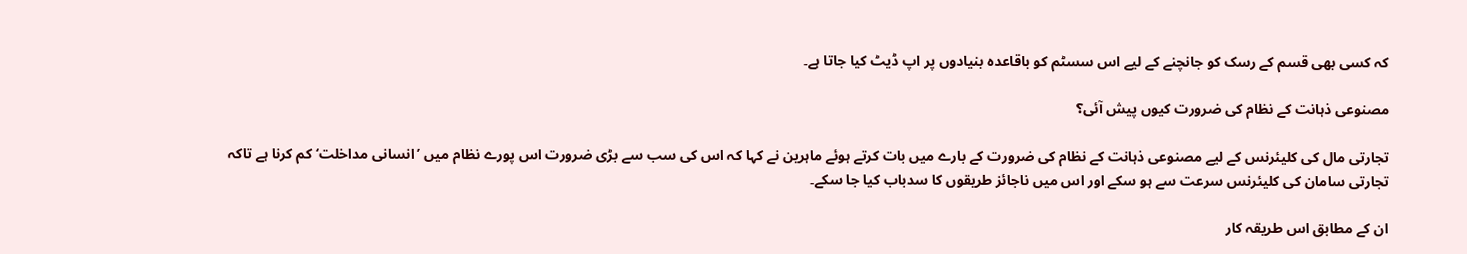کہ کسی بھی قسم کے رسک کو جانچنے کے لیے اس سسٹم کو باقاعدہ بنیادوں پر اپ ڈیٹ کیا جاتا ہے۔

مصنوعی ذہانت کے نظام کی ضرورت کیوں پیش آئی؟

تجارتی مال کی کلیئرنس کے لیے مصنوعی ذہانت کے نظام کی ضرورت کے بارے میں بات کرتے ہوئے ماہرین نے کہا کہ اس کی سب سے بڑی ضرورت اس پورے نظام میں ’انسانی مداخلت‘ کم کرنا ہے تاکہ تجارتی سامان کی کلیئرنس سرعت سے ہو سکے اور اس میں ناجائز طریقوں کا سدباب کیا جا سکے۔

ان کے مطابق اس طریقہ کار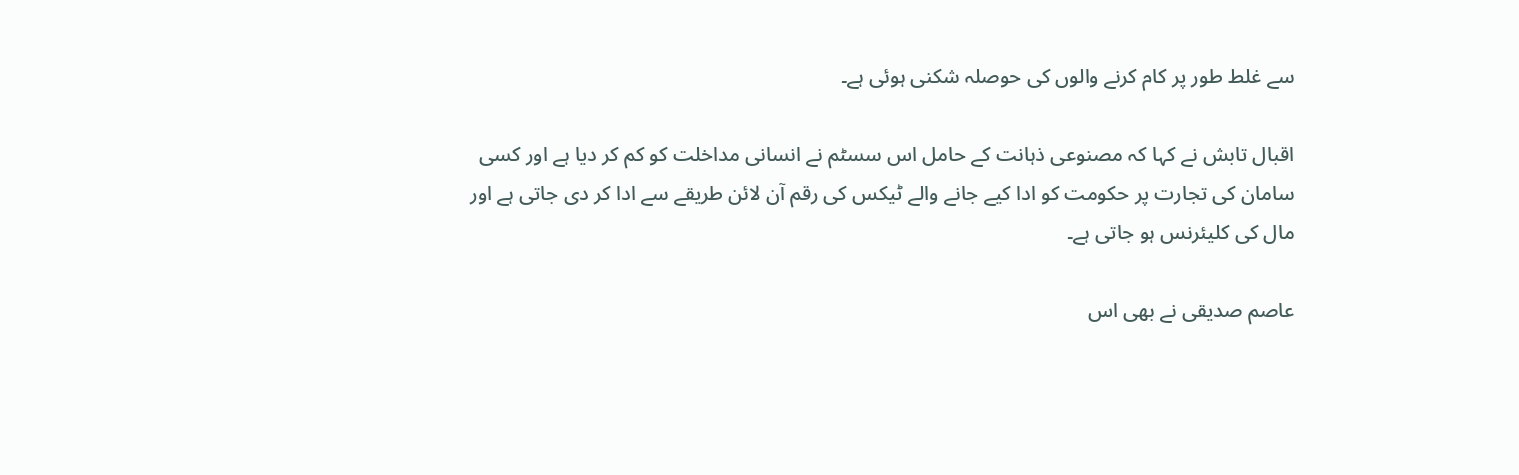سے غلط طور پر کام کرنے والوں کی حوصلہ شکنی ہوئی ہے۔

اقبال تابش نے کہا کہ مصنوعی ذہانت کے حامل اس سسٹم نے انسانی مداخلت کو کم کر دیا ہے اور کسی سامان کی تجارت پر حکومت کو ادا کیے جانے والے ٹیکس کی رقم آن لائن طریقے سے ادا کر دی جاتی ہے اور مال کی کلیئرنس ہو جاتی ہے۔

عاصم صدیقی نے بھی اس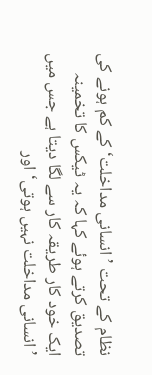نظام کے تحت ’انسانی مداخلت‘ کے کم ہونے کی تصدیق کرتے ہوئے کہا کہ یہ ٹیکس کا تخمینہ ایک خود کار طریقہ کار سے لگا دیتا ہے جس میں ’انسانی مداخلت نہیں ہوتی‘ اور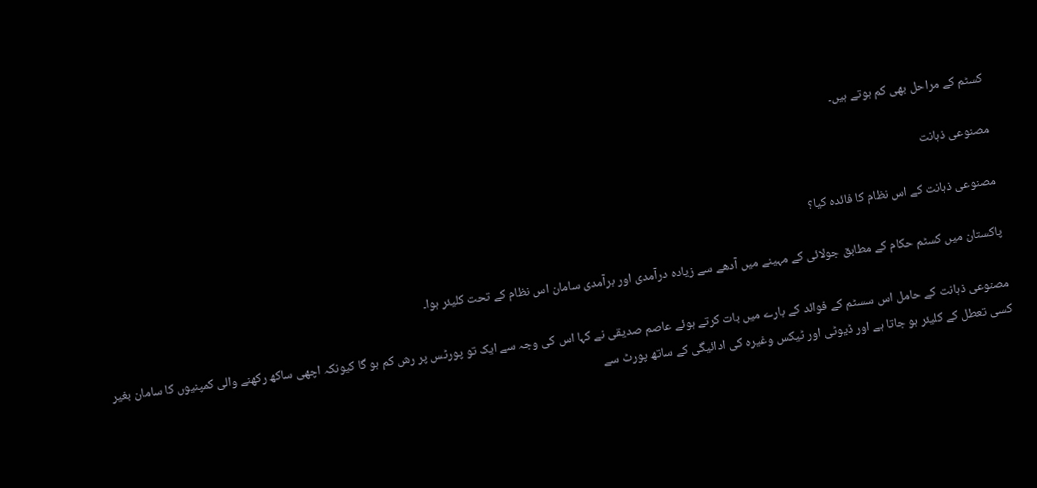کسٹم کے مراحل بھی کم ہوتے ہیں۔

مصنوعی ذہانت

مصنوعی ذہانت کے اس نظام کا فائدہ کیا؟

پاکستان میں کسٹم حکام کے مطابق جولائی کے مہینے میں آدھے سے زیادہ درآمدی اور برآمدی سامان اس نظام کے تحت کلیئر ہوا۔

مصنوعی ذہانت کے حامل اس سسٹم کے فوائد کے بارے میں بات کرتے ہوئے عاصم صدیقی نے کہا اس کی وجہ سے ایک تو پورٹس پر رش کم ہو گا کیونکہ اچھی ساکھ رکھنے والی کمپنیوں کا سامان بغیر کسی تعطل کے کلیئر ہو جاتا ہے اور ڈیوٹی اور ٹیکس وغیرہ کی ادائیگی کے ساتھ پورٹ سے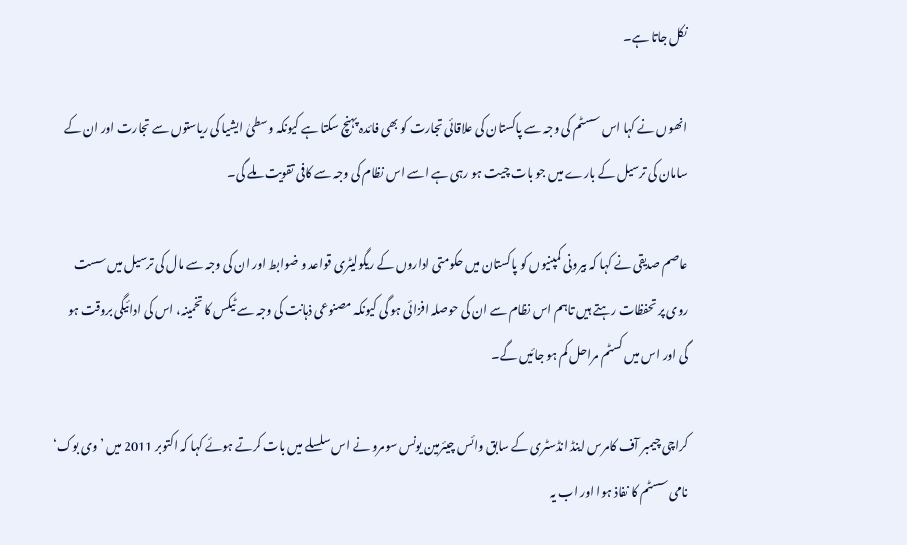نکل جاتا ہے۔

انھوں نے کہا اس سسٹم کی وجہ سے پاکستان کی علاقائی تجارت کو بھی فائدہ پہنچ سکتا ہے کیونکہ وسطیٰ ایشیا کی ریاستوں سے تجارت اور ان کے سامان کی ترسیل کے بارے میں جو بات چیت ہو رہی ہے اسے اس نظام کی وجہ سے کافی تقویت ملے گی۔

عاصم صدیقی نے کہا کہ بیرونی کمپنیوں کو پاکستان میں حکومتی اداروں کے ریگولیٹری قواعد و ضوابط اور ان کی وجہ سے مال کی ترسیل میں سست روی پر تحفظات رہتے ہیں تاہم اس نظام سے ان کی حوصلہ افزائی ہو گی کیونکہ مصنوعی ذہانت کی وجہ سے ٹیکس کا تخمینہ، اس کی ادائیگی بروقت ہو گی اور اس میں کسٹم مراحل کم ہو جائیں گے۔

کراچی چیمبر آف کامرس اینڈ انڈسٹری کے سابق وائس چیئرمین یونس سومرو نے اس سلسلے میں بات کرتے ہوئے کہا کہ اکتوبر 2011 میں ’وی بوک‘ نامی سسٹم کا نفاذ ہوا اور اب یہ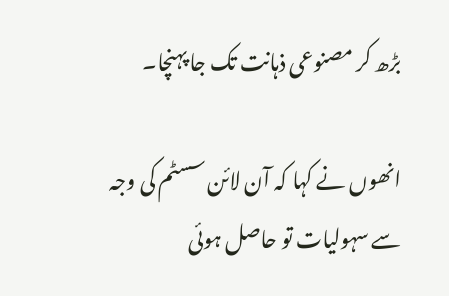بڑھ کر مصنوعی ذہانت تک جا پہنچا۔

انھوں نے کہا کہ آن لائن سسٹم کی وجہ سے سہولیات تو حاصل ہوئی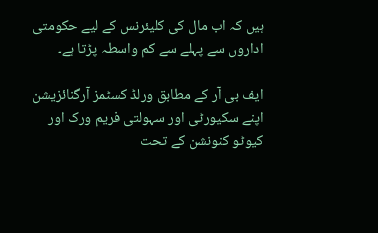ہیں کہ اب مال کی کلیئرنس کے لیے حکومتی اداروں سے پہلے سے کم واسطہ پڑتا ہے۔

ایف بی آر کے مطابق ورلڈ کسٹمز آرگنائزیشن اپنے سکیورٹی اور سہولتی فریم ورک اور کیوٹو کنونشن کے تحت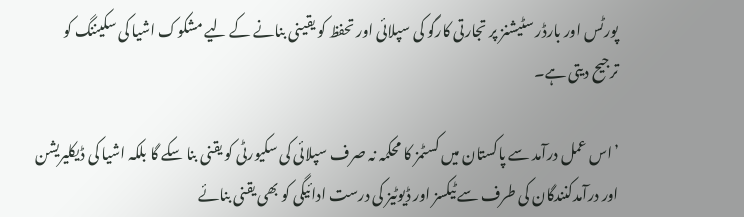پورٹس اور بارڈر سٹیشنز پر تجارتی کارگو کی سپلائی اور تحفظ کو یقینی بنانے کے لیے مشکوک اشیا کی سکیننگ کو ترجیح دیتی ہے۔

’اس عمل درآمد سے پاکستان میں کسٹمز کا محکمہ نہ صرف سپلائی کی سکیورٹی کو یقنی بنا سکے گا بلکہ اشیا کی ڈیکلیریشن اور درآمدکنندگان کی طرف سے ٹیکسز اور ڈیوٹیز کی درست ادائیگی کو بھی یقنی بنائے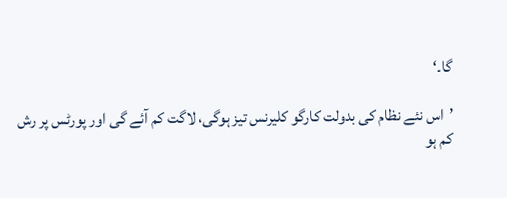گا۔‘

’اس نئے نظام کی بدولت کارگو کلیرنس تیز ہوگی، لاگت کم آئے گی اور پورٹس پر رش کم ہو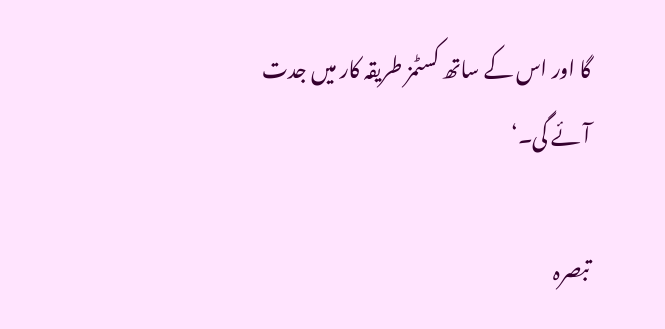گا اور اس کے ساتھ کسٹمز طریقہ کار میں جدت آئے گی۔‘

تبصرہ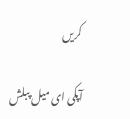کريں

آپکی ای ميل پبلش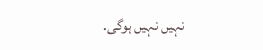نہيں نہيں ہوگی.